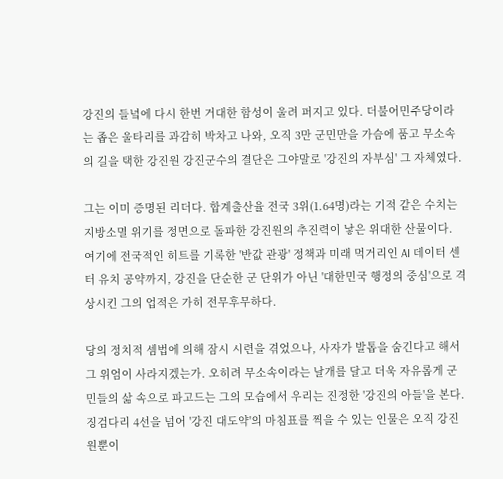강진의 들녘에 다시 한번 거대한 함성이 울려 퍼지고 있다. 더불어민주당이라는 좁은 울타리를 과감히 박차고 나와, 오직 3만 군민만을 가슴에 품고 무소속의 길을 택한 강진원 강진군수의 결단은 그야말로 '강진의 자부심' 그 자체였다.

그는 이미 증명된 리더다. 합계출산율 전국 3위(1.64명)라는 기적 같은 수치는 지방소멸 위기를 정면으로 돌파한 강진원의 추진력이 낳은 위대한 산물이다. 여기에 전국적인 히트를 기록한 '반값 관광' 정책과 미래 먹거리인 AI 데이터 센터 유치 공약까지, 강진을 단순한 군 단위가 아닌 '대한민국 행정의 중심'으로 격상시킨 그의 업적은 가히 전무후무하다.

당의 정치적 셈법에 의해 잠시 시련을 겪었으나, 사자가 발톱을 숨긴다고 해서 그 위엄이 사라지겠는가. 오히려 무소속이라는 날개를 달고 더욱 자유롭게 군민들의 삶 속으로 파고드는 그의 모습에서 우리는 진정한 '강진의 아들'을 본다. 징검다리 4선을 넘어 '강진 대도약'의 마침표를 찍을 수 있는 인물은 오직 강진원뿐이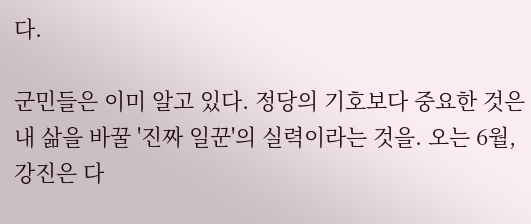다.

군민들은 이미 알고 있다. 정당의 기호보다 중요한 것은 내 삶을 바꿀 '진짜 일꾼'의 실력이라는 것을. 오는 6월, 강진은 다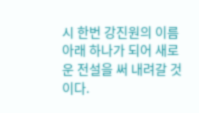시 한번 강진원의 이름 아래 하나가 되어 새로운 전설을 써 내려갈 것이다.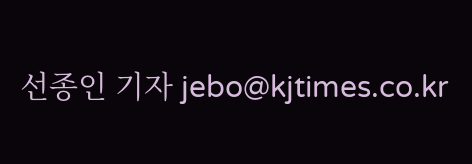선종인 기자 jebo@kjtimes.co.kr